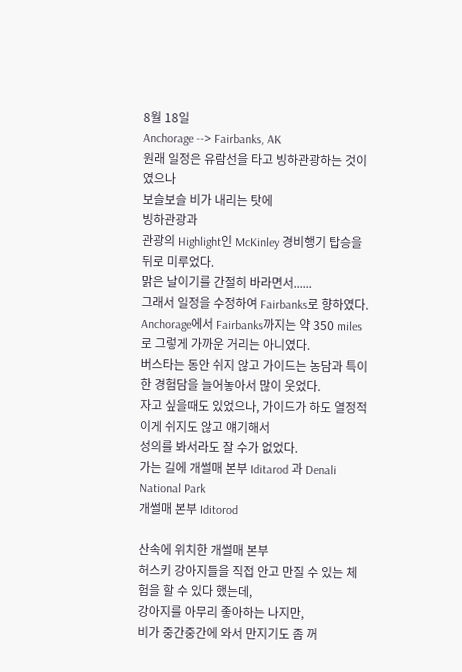8월 18일
Anchorage --> Fairbanks, AK
원래 일정은 유람선을 타고 빙하관광하는 것이였으나
보슬보슬 비가 내리는 탓에
빙하관광과
관광의 Highlight인 McKinley 경비행기 탑승을 뒤로 미루었다.
맑은 날이기를 간절히 바라면서......
그래서 일정을 수정하여 Fairbanks로 향하였다.
Anchorage에서 Fairbanks까지는 약 350 miles로 그렇게 가까운 거리는 아니였다.
버스타는 동안 쉬지 않고 가이드는 농담과 특이한 경험담을 늘어놓아서 많이 웃었다.
자고 싶을때도 있었으나, 가이드가 하도 열정적이게 쉬지도 않고 얘기해서
성의를 봐서라도 잘 수가 없었다.
가는 길에 개썰매 본부 Iditarod 과 Denali National Park
개썰매 본부 Iditorod

산속에 위치한 개썰매 본부
허스키 강아지들을 직접 안고 만질 수 있는 체험을 할 수 있다 했는데,
강아지를 아무리 좋아하는 나지만,
비가 중간중간에 와서 만지기도 좀 꺼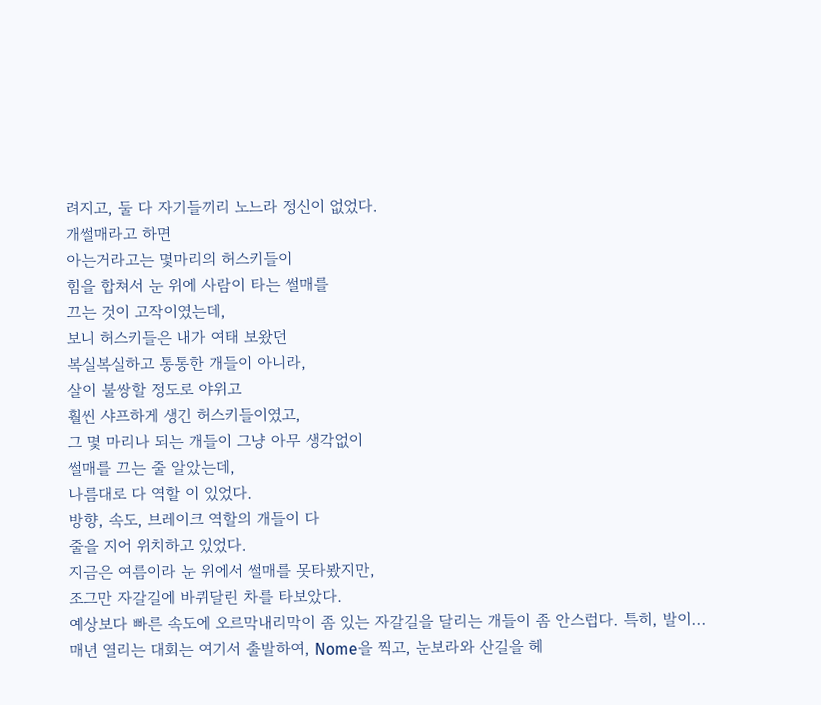려지고, 둘 다 자기들끼리 노느라 정신이 없었다.
개썰매라고 하면
아는거라고는 몇마리의 허스키들이
힘을 합쳐서 눈 위에 사람이 타는 썰매를
끄는 것이 고작이였는데,
보니 허스키들은 내가 여태 보왔던
복실복실하고 통통한 개들이 아니라,
살이 불쌍할 정도로 야위고
훨씬 샤프하게 생긴 허스키들이였고,
그 몇 마리나 되는 개들이 그냥 아무 생각없이
썰매를 끄는 줄 알았는데,
나름대로 다 역할 이 있었다.
방향, 속도, 브레이크 역할의 개들이 다
줄을 지어 위치하고 있었다.
지금은 여름이라 눈 위에서 썰매를 못타봤지만,
조그만 자갈길에 바퀴달린 차를 타보았다.
예상보다 빠른 속도에 오르막내리막이 좀 있는 자갈길을 달리는 개들이 좀 안스럽다. 특히, 발이...
매년 열리는 대회는 여기서 출발하여, Nome을 찍고, 눈보라와 산길을 헤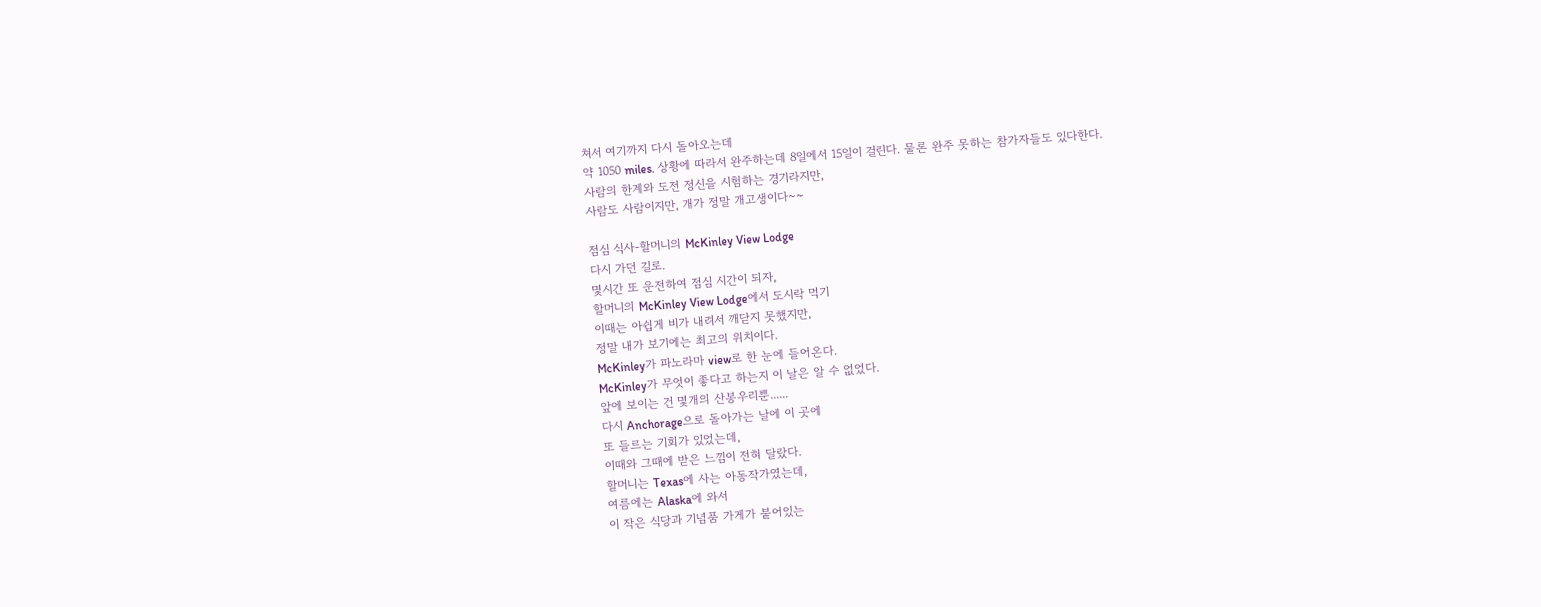쳐서 여기까지 다시 돌아오는데
약 1050 miles. 상황에 따라서 완주하는데 8일에서 15일이 걸린다. 물론 완주 못하는 참가자들도 있다한다.
사람의 한계와 도전 정신을 시험하는 경기라지만,
사람도 사람이지만, 개가 정말 개고생이다~~

점심 식사-할머니의 McKinley View Lodge
다시 가던 길로.
몇시간 또 운전하여 점심 시간이 되자,
할머니의 McKinley View Lodge에서 도시락 먹기
이때는 아쉽게 비가 내려서 깨닫지 못했지만,
정말 내가 보기에는 최고의 위치이다.
McKinley가 파노라마 view로 한 눈에 들어온다.
McKinley가 무엇이 좋다고 하는지 이 날은 알 수 없었다.
앞에 보이는 건 몇개의 산봉우리뿐......
다시 Anchorage으로 돌아가는 날에 이 곳에
또 들르는 기회가 있었는데,
이때와 그때에 받은 느낌이 전혀 달랐다.
할머니는 Texas에 사는 아동작가였는데,
여름에는 Alaska에 와서
이 작은 식당과 기념품 가게가 붙어있는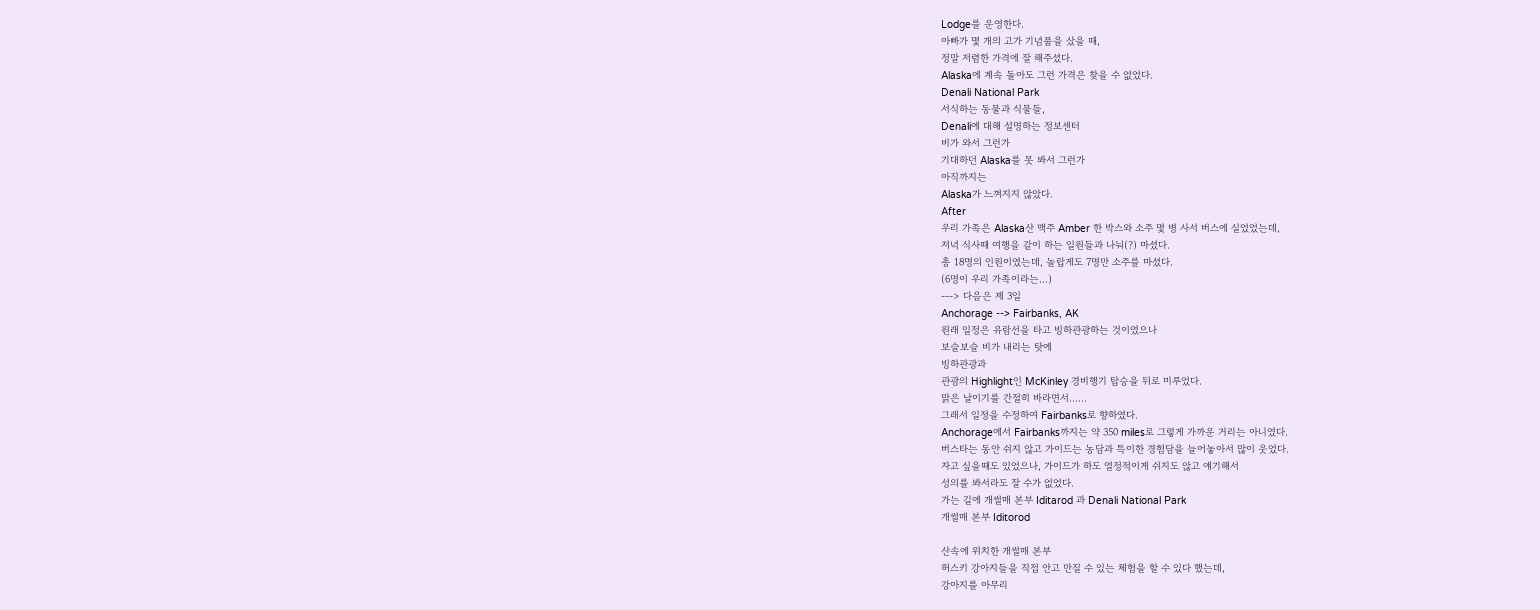Lodge를 운영한다.
아빠가 몇 개의 고가 기념품을 샀을 때,
정말 저렴한 가격에 잘 해주셨다.
Alaska에 계속 돌아도 그런 가격은 찾을 수 없었다.
Denali National Park
서식하는 동물과 식물들,
Denali에 대해 설명하는 정보센터
비가 와서 그런가
기대하던 Alaska를 못 봐서 그런가
아직까지는
Alaska가 느껴지지 않았다.
After
우리 가족은 Alaska산 맥주 Amber 한 박스와 소주 몇 병 사서 버스에 실었었는데,
저녁 식사때 여행을 같이 하는 일원들과 나눠(?) 마셨다.
총 18명의 인원이였는데, 놀랍게도 7명만 소주를 마셨다.
(6명이 우리 가족이라는...)
---> 다음은 제 3일
Anchorage --> Fairbanks, AK
원래 일정은 유람선을 타고 빙하관광하는 것이였으나
보슬보슬 비가 내리는 탓에
빙하관광과
관광의 Highlight인 McKinley 경비행기 탑승을 뒤로 미루었다.
맑은 날이기를 간절히 바라면서......
그래서 일정을 수정하여 Fairbanks로 향하였다.
Anchorage에서 Fairbanks까지는 약 350 miles로 그렇게 가까운 거리는 아니였다.
버스타는 동안 쉬지 않고 가이드는 농담과 특이한 경험담을 늘어놓아서 많이 웃었다.
자고 싶을때도 있었으나, 가이드가 하도 열정적이게 쉬지도 않고 얘기해서
성의를 봐서라도 잘 수가 없었다.
가는 길에 개썰매 본부 Iditarod 과 Denali National Park
개썰매 본부 Iditorod

산속에 위치한 개썰매 본부
허스키 강아지들을 직접 안고 만질 수 있는 체험을 할 수 있다 했는데,
강아지를 아무리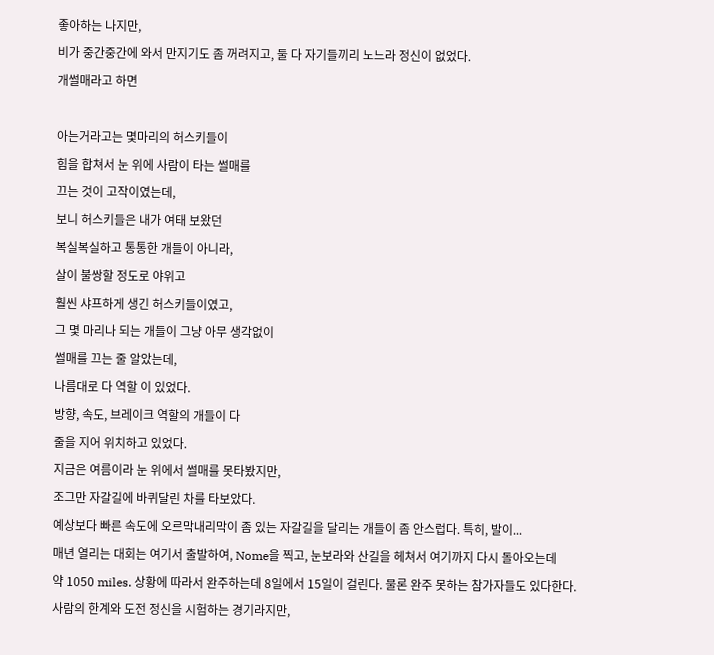좋아하는 나지만,
비가 중간중간에 와서 만지기도 좀 꺼려지고, 둘 다 자기들끼리 노느라 정신이 없었다.
개썰매라고 하면

아는거라고는 몇마리의 허스키들이
힘을 합쳐서 눈 위에 사람이 타는 썰매를
끄는 것이 고작이였는데,
보니 허스키들은 내가 여태 보왔던
복실복실하고 통통한 개들이 아니라,
살이 불쌍할 정도로 야위고
훨씬 샤프하게 생긴 허스키들이였고,
그 몇 마리나 되는 개들이 그냥 아무 생각없이
썰매를 끄는 줄 알았는데,
나름대로 다 역할 이 있었다.
방향, 속도, 브레이크 역할의 개들이 다
줄을 지어 위치하고 있었다.
지금은 여름이라 눈 위에서 썰매를 못타봤지만,
조그만 자갈길에 바퀴달린 차를 타보았다.
예상보다 빠른 속도에 오르막내리막이 좀 있는 자갈길을 달리는 개들이 좀 안스럽다. 특히, 발이...
매년 열리는 대회는 여기서 출발하여, Nome을 찍고, 눈보라와 산길을 헤쳐서 여기까지 다시 돌아오는데
약 1050 miles. 상황에 따라서 완주하는데 8일에서 15일이 걸린다. 물론 완주 못하는 참가자들도 있다한다.
사람의 한계와 도전 정신을 시험하는 경기라지만,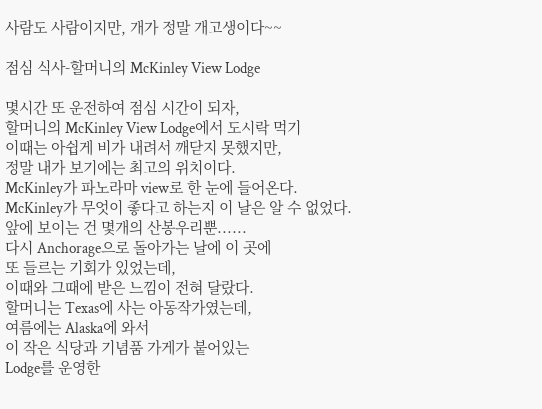사람도 사람이지만, 개가 정말 개고생이다~~

점심 식사-할머니의 McKinley View Lodge

몇시간 또 운전하여 점심 시간이 되자,
할머니의 McKinley View Lodge에서 도시락 먹기
이때는 아쉽게 비가 내려서 깨닫지 못했지만,
정말 내가 보기에는 최고의 위치이다.
McKinley가 파노라마 view로 한 눈에 들어온다.
McKinley가 무엇이 좋다고 하는지 이 날은 알 수 없었다.
앞에 보이는 건 몇개의 산봉우리뿐......
다시 Anchorage으로 돌아가는 날에 이 곳에
또 들르는 기회가 있었는데,
이때와 그때에 받은 느낌이 전혀 달랐다.
할머니는 Texas에 사는 아동작가였는데,
여름에는 Alaska에 와서
이 작은 식당과 기념품 가게가 붙어있는
Lodge를 운영한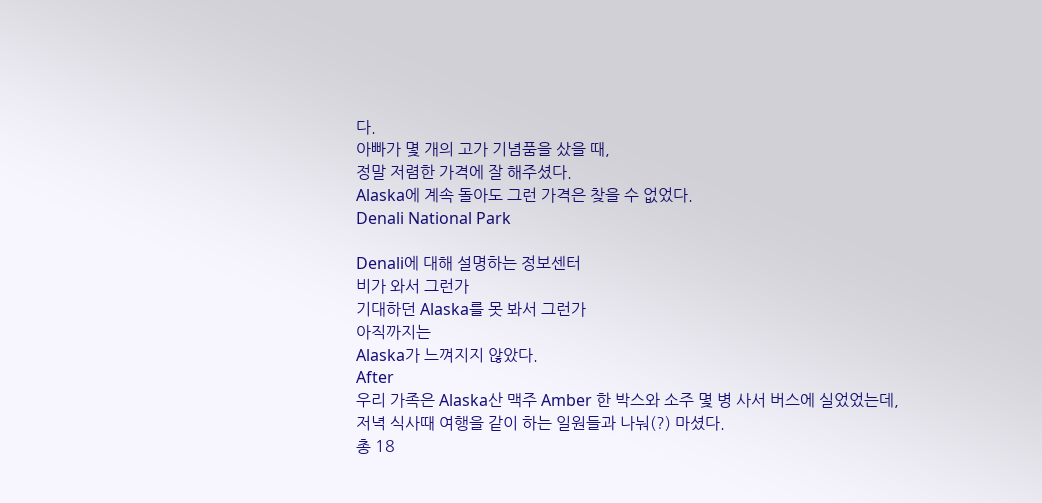다.
아빠가 몇 개의 고가 기념품을 샀을 때,
정말 저렴한 가격에 잘 해주셨다.
Alaska에 계속 돌아도 그런 가격은 찾을 수 없었다.
Denali National Park

Denali에 대해 설명하는 정보센터
비가 와서 그런가
기대하던 Alaska를 못 봐서 그런가
아직까지는
Alaska가 느껴지지 않았다.
After
우리 가족은 Alaska산 맥주 Amber 한 박스와 소주 몇 병 사서 버스에 실었었는데,
저녁 식사때 여행을 같이 하는 일원들과 나눠(?) 마셨다.
총 18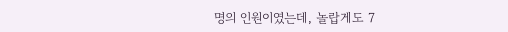명의 인원이였는데, 놀랍게도 7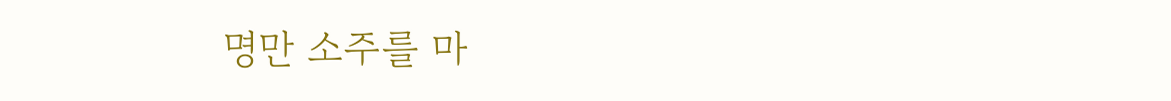명만 소주를 마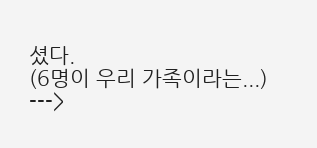셨다.
(6명이 우리 가족이라는...)
--->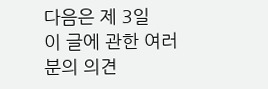다음은 제 3일
이 글에 관한 여러분의 의견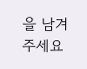을 남겨 주세요